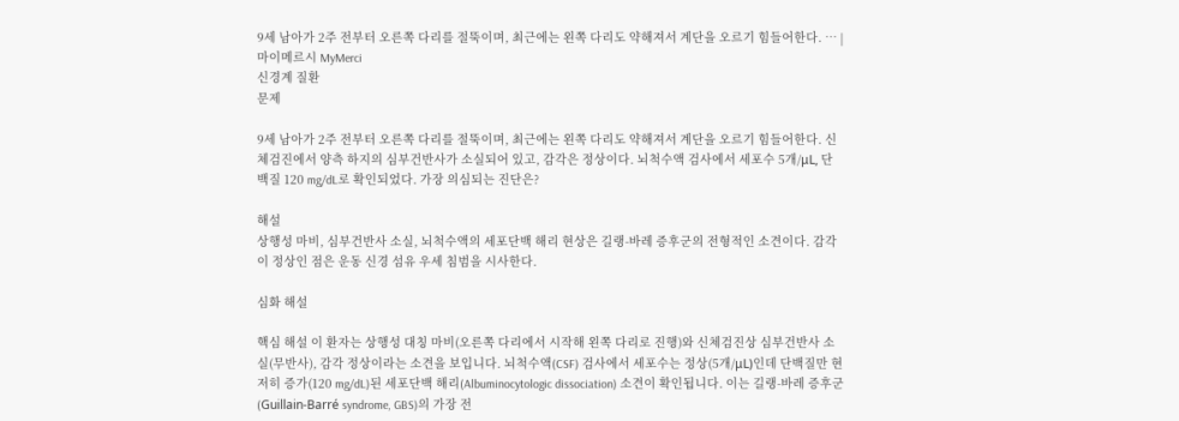9세 남아가 2주 전부터 오른쪽 다리를 절뚝이며, 최근에는 왼쪽 다리도 약해져서 계단을 오르기 힘들어한다. … | 마이메르시 MyMerci
신경계 질환
문제

9세 남아가 2주 전부터 오른쪽 다리를 절뚝이며, 최근에는 왼쪽 다리도 약해져서 계단을 오르기 힘들어한다. 신체검진에서 양측 하지의 심부건반사가 소실되어 있고, 감각은 정상이다. 뇌척수액 검사에서 세포수 5개/μL, 단백질 120 mg/dL로 확인되었다. 가장 의심되는 진단은?

해설
상행성 마비, 심부건반사 소실, 뇌척수액의 세포단백 해리 현상은 길랭-바레 증후군의 전형적인 소견이다. 감각이 정상인 점은 운동 신경 섬유 우세 침범을 시사한다.

심화 해설

핵심 해설 이 환자는 상행성 대칭 마비(오른쪽 다리에서 시작해 왼쪽 다리로 진행)와 신체검진상 심부건반사 소실(무반사), 감각 정상이라는 소견을 보입니다. 뇌척수액(CSF) 검사에서 세포수는 정상(5개/μL)인데 단백질만 현저히 증가(120 mg/dL)된 세포단백 해리(Albuminocytologic dissociation) 소견이 확인됩니다. 이는 길랭-바레 증후군(Guillain-Barré syndrome, GBS)의 가장 전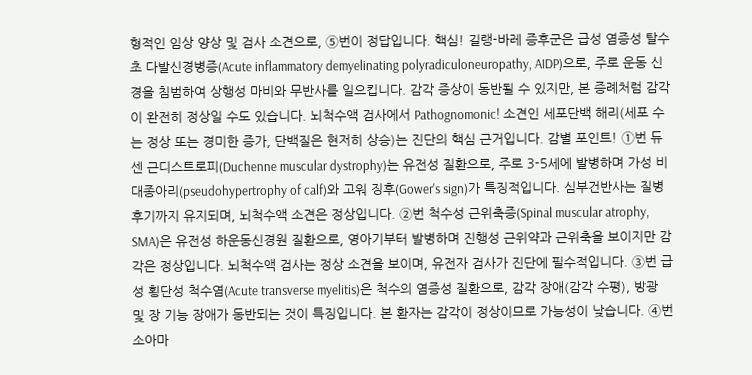형적인 임상 양상 및 검사 소견으로, ⑤번이 정답입니다. 핵심! 길랭-바레 증후군은 급성 염증성 탈수초 다발신경병증(Acute inflammatory demyelinating polyradiculoneuropathy, AIDP)으로, 주로 운동 신경을 침범하여 상행성 마비와 무반사를 일으킵니다. 감각 증상이 동반될 수 있지만, 본 증례처럼 감각이 완전히 정상일 수도 있습니다. 뇌척수액 검사에서 Pathognomonic! 소견인 세포단백 해리(세포 수는 정상 또는 경미한 증가, 단백질은 현저히 상승)는 진단의 핵심 근거입니다. 감별 포인트! ①번 듀센 근디스트로피(Duchenne muscular dystrophy)는 유전성 질환으로, 주로 3-5세에 발병하며 가성 비대종아리(pseudohypertrophy of calf)와 고워 징후(Gower's sign)가 특징적입니다. 심부건반사는 질병 후기까지 유지되며, 뇌척수액 소견은 정상입니다. ②번 척수성 근위축증(Spinal muscular atrophy, SMA)은 유전성 하운동신경원 질환으로, 영아기부터 발병하며 진행성 근위약과 근위축을 보이지만 감각은 정상입니다. 뇌척수액 검사는 정상 소견을 보이며, 유전자 검사가 진단에 필수적입니다. ③번 급성 횡단성 척수염(Acute transverse myelitis)은 척수의 염증성 질환으로, 감각 장애(감각 수평), 방광 및 장 기능 장애가 동반되는 것이 특징입니다. 본 환자는 감각이 정상이므로 가능성이 낮습니다. ④번 소아마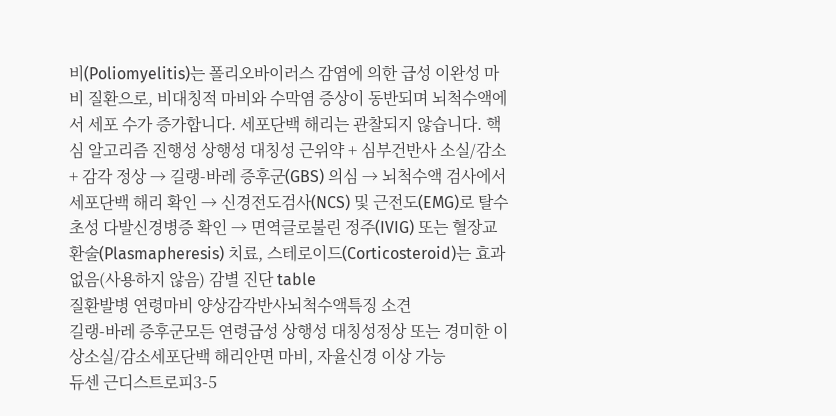비(Poliomyelitis)는 폴리오바이러스 감염에 의한 급성 이완성 마비 질환으로, 비대칭적 마비와 수막염 증상이 동반되며 뇌척수액에서 세포 수가 증가합니다. 세포단백 해리는 관찰되지 않습니다. 핵심 알고리즘 진행성 상행성 대칭성 근위약 + 심부건반사 소실/감소 + 감각 정상 → 길랭-바레 증후군(GBS) 의심 → 뇌척수액 검사에서 세포단백 해리 확인 → 신경전도검사(NCS) 및 근전도(EMG)로 탈수초성 다발신경병증 확인 → 면역글로불린 정주(IVIG) 또는 혈장교환술(Plasmapheresis) 치료, 스테로이드(Corticosteroid)는 효과 없음(사용하지 않음) 감별 진단 table
질환발병 연령마비 양상감각반사뇌척수액특징 소견
길랭-바레 증후군모든 연령급성 상행성 대칭성정상 또는 경미한 이상소실/감소세포단백 해리안면 마비, 자율신경 이상 가능
듀센 근디스트로피3-5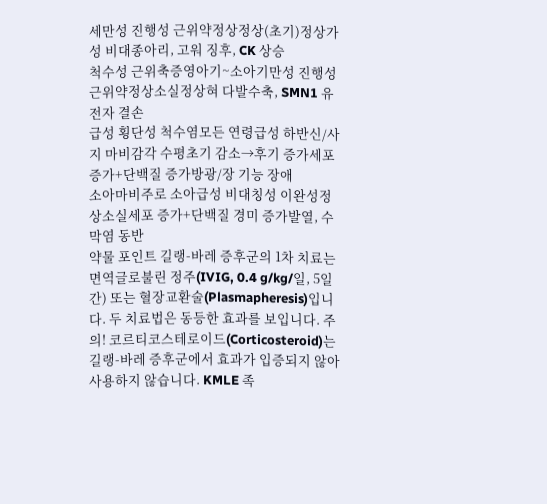세만성 진행성 근위약정상정상(초기)정상가성 비대종아리, 고워 징후, CK 상승
척수성 근위축증영아기~소아기만성 진행성 근위약정상소실정상혀 다발수축, SMN1 유전자 결손
급성 횡단성 척수염모든 연령급성 하반신/사지 마비감각 수평초기 감소→후기 증가세포 증가+단백질 증가방광/장 기능 장애
소아마비주로 소아급성 비대칭성 이완성정상소실세포 증가+단백질 경미 증가발열, 수막염 동반
약물 포인트 길랭-바레 증후군의 1차 치료는 면역글로불린 정주(IVIG, 0.4 g/kg/일, 5일간) 또는 혈장교환술(Plasmapheresis)입니다. 두 치료법은 동등한 효과를 보입니다. 주의! 코르티코스테로이드(Corticosteroid)는 길랭-바레 증후군에서 효과가 입증되지 않아 사용하지 않습니다. KMLE 족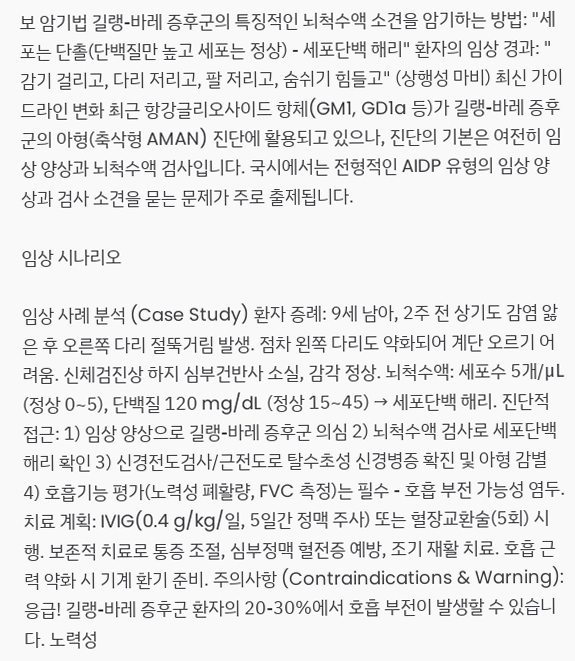보 암기법 길랭-바레 증후군의 특징적인 뇌척수액 소견을 암기하는 방법: "세포는 단촐(단백질만 높고 세포는 정상) - 세포단백 해리" 환자의 임상 경과: "감기 걸리고, 다리 저리고, 팔 저리고, 숨쉬기 힘들고" (상행성 마비) 최신 가이드라인 변화 최근 항강글리오사이드 항체(GM1, GD1a 등)가 길랭-바레 증후군의 아형(축삭형 AMAN) 진단에 활용되고 있으나, 진단의 기본은 여전히 임상 양상과 뇌척수액 검사입니다. 국시에서는 전형적인 AIDP 유형의 임상 양상과 검사 소견을 묻는 문제가 주로 출제됩니다.

임상 시나리오

임상 사례 분석 (Case Study) 환자 증례: 9세 남아, 2주 전 상기도 감염 앓은 후 오른쪽 다리 절뚝거림 발생. 점차 왼쪽 다리도 약화되어 계단 오르기 어려움. 신체검진상 하지 심부건반사 소실, 감각 정상. 뇌척수액: 세포수 5개/μL (정상 0~5), 단백질 120 mg/dL (정상 15~45) → 세포단백 해리. 진단적 접근: 1) 임상 양상으로 길랭-바레 증후군 의심 2) 뇌척수액 검사로 세포단백 해리 확인 3) 신경전도검사/근전도로 탈수초성 신경병증 확진 및 아형 감별 4) 호흡기능 평가(노력성 폐활량, FVC 측정)는 필수 - 호흡 부전 가능성 염두. 치료 계획: IVIG(0.4 g/kg/일, 5일간 정맥 주사) 또는 혈장교환술(5회) 시행. 보존적 치료로 통증 조절, 심부정맥 혈전증 예방, 조기 재활 치료. 호흡 근력 약화 시 기계 환기 준비. 주의사항 (Contraindications & Warning): 응급! 길랭-바레 증후군 환자의 20-30%에서 호흡 부전이 발생할 수 있습니다. 노력성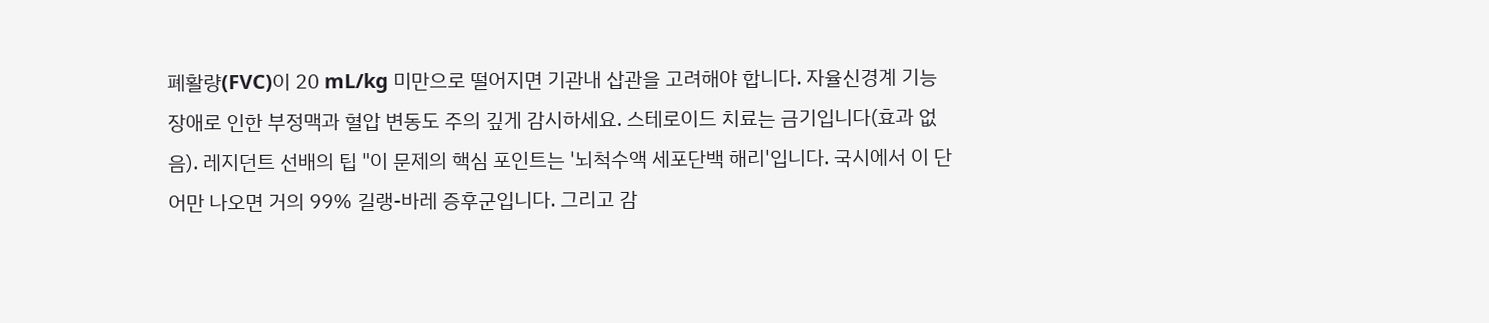폐활량(FVC)이 20 mL/kg 미만으로 떨어지면 기관내 삽관을 고려해야 합니다. 자율신경계 기능 장애로 인한 부정맥과 혈압 변동도 주의 깊게 감시하세요. 스테로이드 치료는 금기입니다(효과 없음). 레지던트 선배의 팁 "이 문제의 핵심 포인트는 '뇌척수액 세포단백 해리'입니다. 국시에서 이 단어만 나오면 거의 99% 길랭-바레 증후군입니다. 그리고 감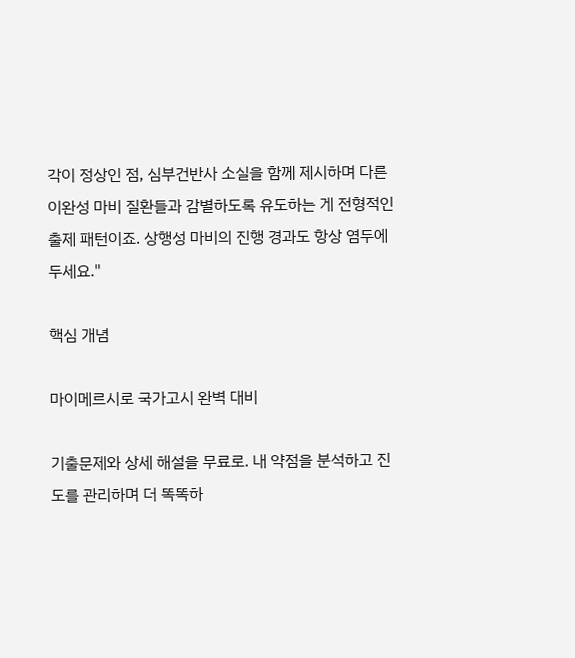각이 정상인 점, 심부건반사 소실을 함께 제시하며 다른 이완성 마비 질환들과 감별하도록 유도하는 게 전형적인 출제 패턴이죠. 상행성 마비의 진행 경과도 항상 염두에 두세요."

핵심 개념

마이메르시로 국가고시 완벽 대비

기출문제와 상세 해설을 무료로. 내 약점을 분석하고 진도를 관리하며 더 똑똑하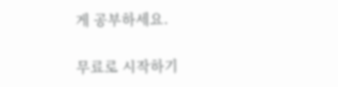게 공부하세요.

무료로 시작하기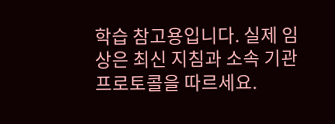학습 참고용입니다. 실제 임상은 최신 지침과 소속 기관 프로토콜을 따르세요.